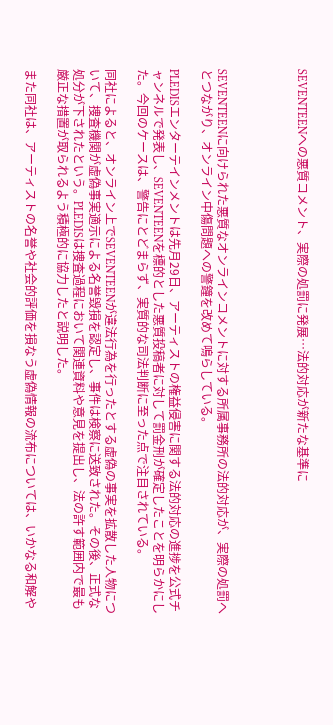SEVENTEENへの悪質コメント、実際の処罰に発展…法的対応が新たな基準に




SEVENTEENに向けられた悪質なオンラインコメントに対する所属事務所の法的対応が、実際の処罰へとつながり、オンライン中傷問題への警鐘を改めて鳴らしている。

PLEDISエンターテインメントは先月29日、アーティストの権益侵害に関する法的対応の進捗を公式チャンネルで発表し、SEVENTEENを標的とした悪質投稿者に対して罰金刑が確定したことを明らかにした。今回のケースは、警告にとどまらず、実質的な司法判断に至った点で注目されている。

同社によると、オンライン上でSEVENTEENが違法行為を行ったとする虚偽の事実を拡散した人物について、捜査機関が虚偽事実適示による名誉毀損を認定し、事件は検察に送致された。その後、正式な処分が下されたという。PLEDISは捜査過程において関連資料や意見を提出し、法の許す範囲内で最も厳正な措置が取られるよう積極的に協力したと説明した。

また同社は、アーティストの名誉や社会的評価を損なう虚偽情報の流布については、いかなる和解や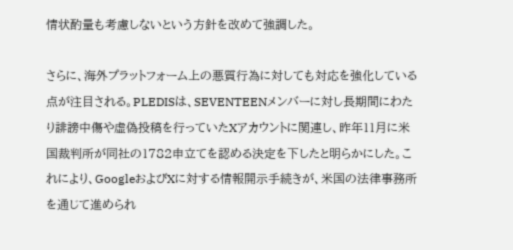情状酌量も考慮しないという方針を改めて強調した。

さらに、海外プラットフォーム上の悪質行為に対しても対応を強化している点が注目される。PLEDISは、SEVENTEENメンバーに対し長期間にわたり誹謗中傷や虚偽投稿を行っていたXアカウントに関連し、昨年11月に米国裁判所が同社の1782申立てを認める決定を下したと明らかにした。これにより、GoogleおよびXに対する情報開示手続きが、米国の法律事務所を通じて進められ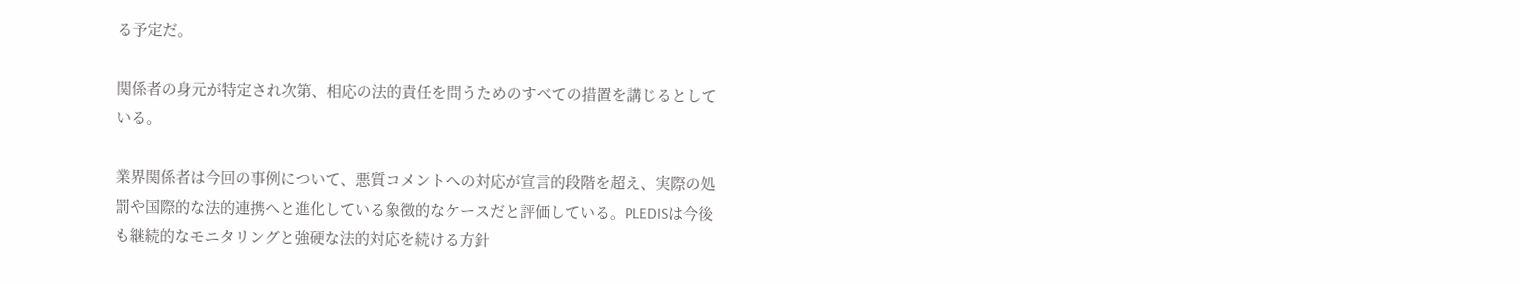る予定だ。

関係者の身元が特定され次第、相応の法的責任を問うためのすべての措置を講じるとしている。

業界関係者は今回の事例について、悪質コメントへの対応が宣言的段階を超え、実際の処罰や国際的な法的連携へと進化している象徴的なケースだと評価している。PLEDISは今後も継続的なモニタリングと強硬な法的対応を続ける方針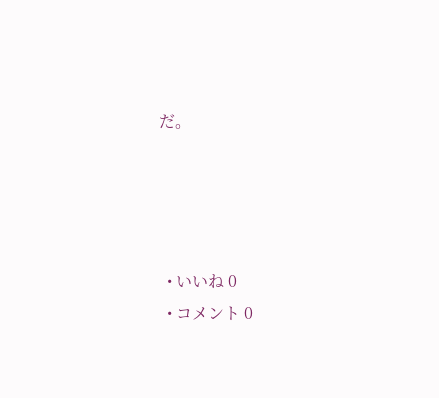だ。




  • いいね 0
  • コメント 0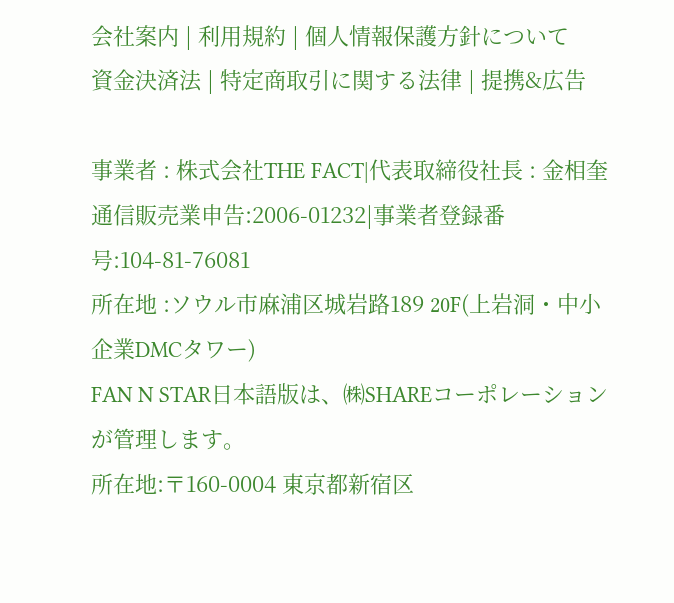会社案内 | 利用規約 | 個人情報保護方針について
資金決済法 | 特定商取引に関する法律 | 提携&広告

事業者 : 株式会社THE FACT|代表取締役社長 : 金相奎
通信販売業申告:2006-01232|事業者登録番号:104-81-76081
所在地 :ソウル市麻浦区城岩路189 20F(上岩洞・中小企業DMCタワー)
FAN N STAR日本語版は、㈱SHAREコーポレーションが管理します。
所在地:〒160-0004 東京都新宿区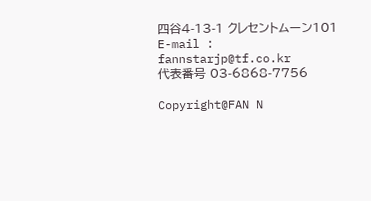四谷4-13-1 クレセントムーン101
E-mail : fannstarjp@tf.co.kr
代表番号 03-6868-7756

Copyright@FAN N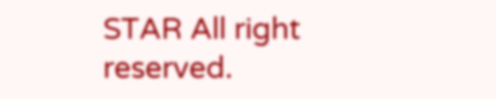STAR All right reserved.